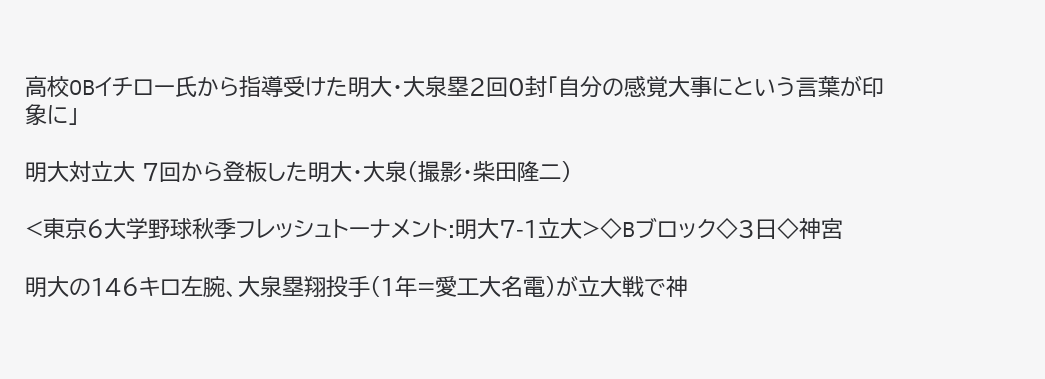高校OBイチロー氏から指導受けた明大・大泉塁2回0封「自分の感覚大事にという言葉が印象に」

明大対立大 7回から登板した明大・大泉(撮影・柴田隆二)

<東京6大学野球秋季フレッシュトーナメント:明大7-1立大>◇Bブロック◇3日◇神宮

明大の146キロ左腕、大泉塁翔投手(1年=愛工大名電)が立大戦で神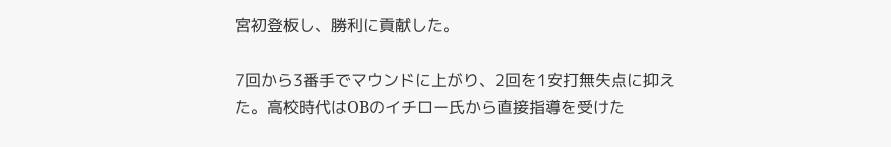宮初登板し、勝利に貢献した。

7回から3番手でマウンドに上がり、2回を1安打無失点に抑えた。高校時代はOBのイチロー氏から直接指導を受けた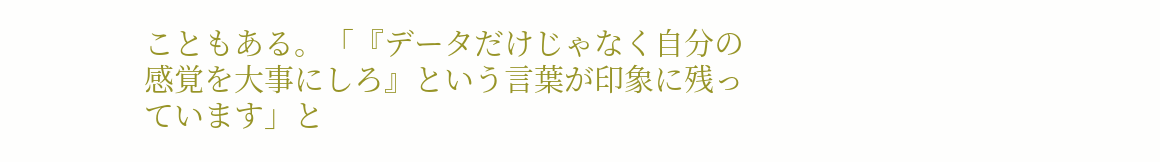こともある。「『データだけじゃなく自分の感覚を大事にしろ』という言葉が印象に残っています」と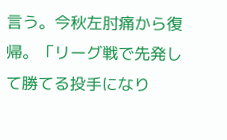言う。今秋左肘痛から復帰。「リーグ戦で先発して勝てる投手になり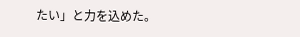たい」と力を込めた。